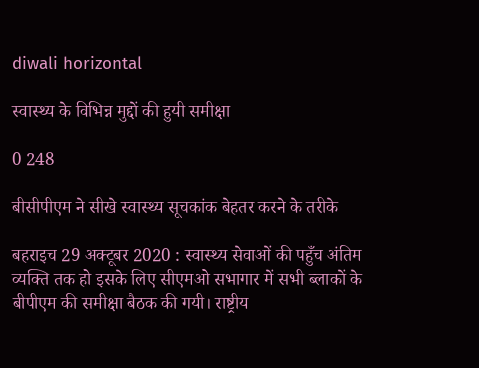diwali horizontal

स्वास्थ्य के विभिन्न मुद्दों की हुयी समीक्षा

0 248

बीसीपीएम ने सीखे स्वास्थ्य सूचकांक बेहतर करने के तरीके

बहराइच 29 अक्टूबर 2020 : स्वास्थ्य सेवाओं की पहुँच अंतिम व्यक्ति तक हो इसके लिए सीएमओ सभागार में सभी ब्लाकों के बीपीएम की समीक्षा बैठक की गयी। राष्ट्रीय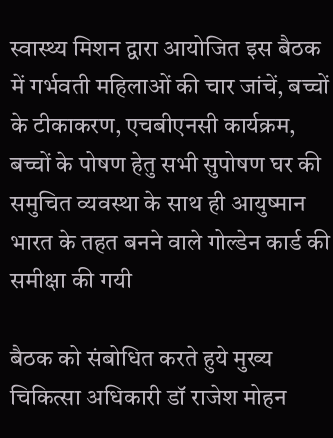स्वास्थ्य मिशन द्वारा आयोजित इस बैठक में गर्भवती महिलाओं की चार जांचें, बच्चों के टीकाकरण, एचबीएनसी कार्यक्रम, बच्चों के पोषण हेतु सभी सुपोषण घर की समुचित व्यवस्था के साथ ही आयुष्मान भारत के तहत बनने वाले गोल्डेन कार्ड की समीक्षा की गयी

बैठक को संबोधित करते हुये मुख्य चिकित्सा अधिकारी डॉ राजेश मोहन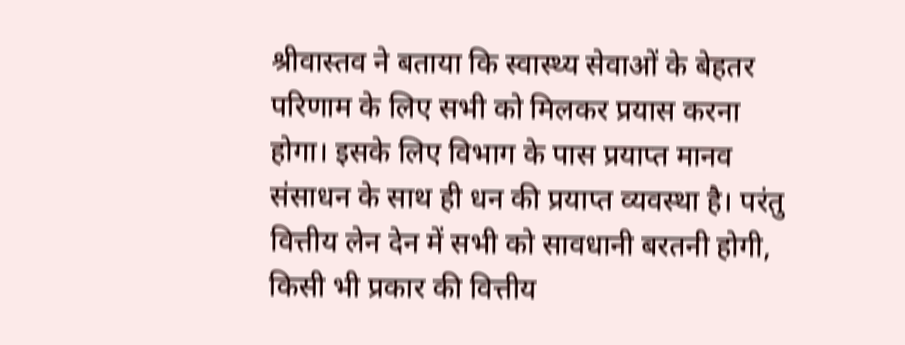श्रीवास्तव ने बताया कि स्वास्थ्य सेवाओं के बेहतर परिणाम के लिए सभी को मिलकर प्रयास करना होगा। इसके लिए विभाग के पास प्रयाप्त मानव संसाधन के साथ ही धन की प्रयाप्त व्यवस्था है। परंतु वित्तीय लेन देन में सभी को सावधानी बरतनी होगी, किसी भी प्रकार की वित्तीय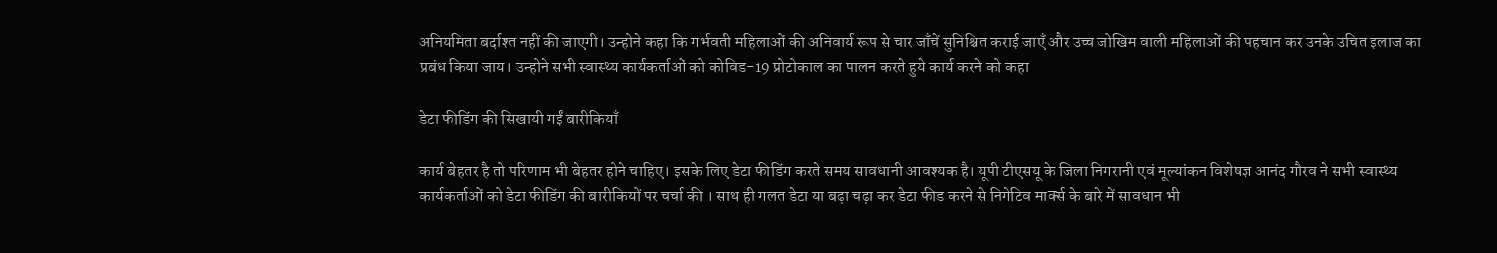अनियमिता बर्दाश्त नहीं की जाएगी। उन्होने कहा कि गर्भवती महिलाओं की अनिवार्य रूप से चार जाँचें सुनिश्चित कराई जाएँ और उच्च जोखिम वाली महिलाओं की पहचान कर उनके उचित इलाज का प्रबंध किया जाय। उन्होने सभी स्वास्थ्य कार्यकर्ताओं को कोविड-19 प्रोटोकाल का पालन करते हुये कार्य करने को कहा

डेटा फीडिंग की सिखायी गईं बारीकियाँ

कार्य बेहतर है तो परिणाम भी बेहतर होने चाहिए। इसके लिए डेटा फीडिंग करते समय सावधानी आवश्यक है। यूपी टीएसयू के जिला निगरानी एवं मूल्यांकन विशेषज्ञ आनंद गौरव ने सभी स्वास्थ्य कार्यकर्ताओं को डेटा फीडिंग की बारीकियों पर चर्चा की । साथ ही गलत डेटा या बढ़ा चढ़ा कर डेटा फीड करने से निगेटिव मार्क्स के बारे में सावधान भी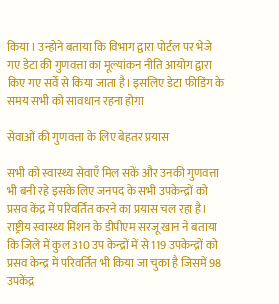किया । उन्होने बताया कि विभाग द्वारा पोर्टल पर भेजे गए डेटा की गुणवत्ता का मूल्यांकन नीति आयोग द्वारा किए गए सर्वे से किया जाता है। इसलिए डेटा फीडिंग के समय सभी को सावधान रहना होगा

सेवाओं की गुणवत्ता के लिए बेहतर प्रयास

सभी को स्वास्थ्य सेवाएँ मिल सकें और उनकी गुणवत्ता भी बनी रहे इसके लिए जनपद के सभी उपकेन्द्रों को प्रसव केंद्र में परिवर्तित करने का प्रयास चल रहा है। राष्ट्रीय स्वास्थ्य मिशन के डीपीएम सरजू खान ने बताया कि जिले में कुल 310 उप केन्द्रों में से 119 उपकेन्द्रों को प्रसव केन्द्र में परिवर्तित भी किया जा चुका है जिसमें 98 उपकेंद्र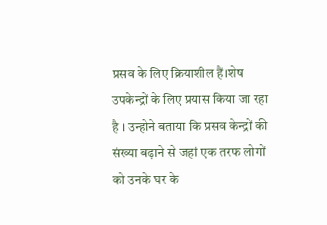प्रसव के लिए क्रियाशील हैं।शेष उपकेन्द्रों के लिए प्रयास किया जा रहा है । उन्होने बताया कि प्रसव केन्द्रों की संख्या बढ़ाने से जहां एक तरफ लोगों को उनके घर के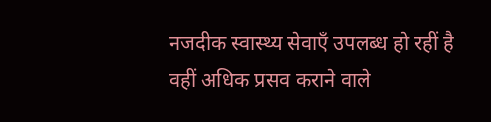नजदीक स्वास्थ्य सेवाएँ उपलब्ध हो रहीं है वहीं अधिक प्रसव कराने वाले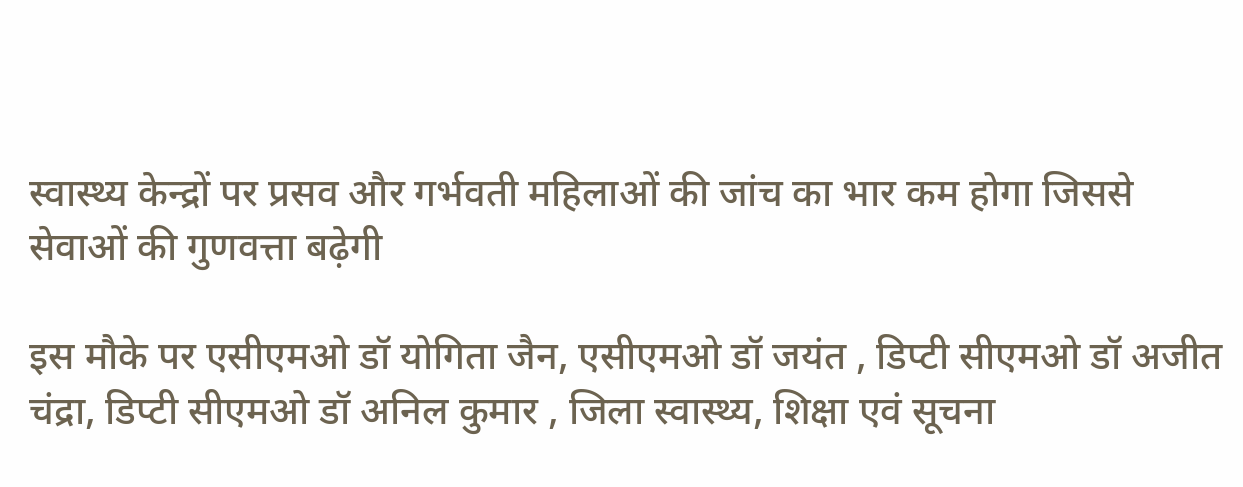स्वास्थ्य केन्द्रों पर प्रसव और गर्भवती महिलाओं की जांच का भार कम होगा जिससे सेवाओं की गुणवत्ता बढ़ेगी

इस मौके पर एसीएमओ डॉ योगिता जैन, एसीएमओ डॉ जयंत , डिप्टी सीएमओ डॉ अजीत चंद्रा, डिप्टी सीएमओ डॉ अनिल कुमार , जिला स्वास्थ्य, शिक्षा एवं सूचना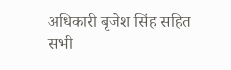अधिकारी बृजेश सिंह सहित सभी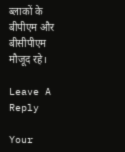ब्लाकों के बीपीएम और बीसीपीएम मौजूद रहे।

Leave A Reply

Your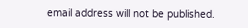email address will not be published.